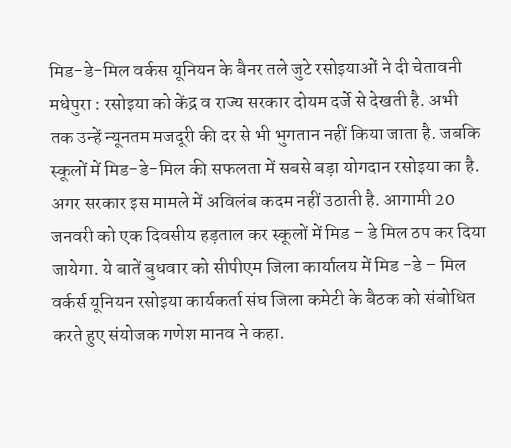मिड-डे-मिल वर्कस यूनियन के बैनर तले जुटे रसोइयाओं ने दी चेतावनी
मधेपुरा : रसोइया को केंद्र व राज्य सरकार दोयम दर्जे से देखती है. अभी तक उन्हें न्यूनतम मजदूरी की दर से भी भुगतान नहीं किया जाता है. जबकि स्कूलों में मिड-डे-मिल की सफलता में सबसे बड़ा योगदान रसोइया का है. अगर सरकार इस मामले में अविलंब कदम नहीं उठाती है. आगामी 20 जनवरी को एक दिवसीय हड़ताल कर स्कूलों में मिड – डे मिल ठप कर दिया जायेगा. ये बातें बुधवार को सीपीएम जिला कार्यालय में मिड -डे – मिल वर्कर्स यूनियन रसोइया कार्यकर्ता संघ जिला कमेटी के बैठक को संबोधित करते हुए संयोजक गणेश मानव ने कहा.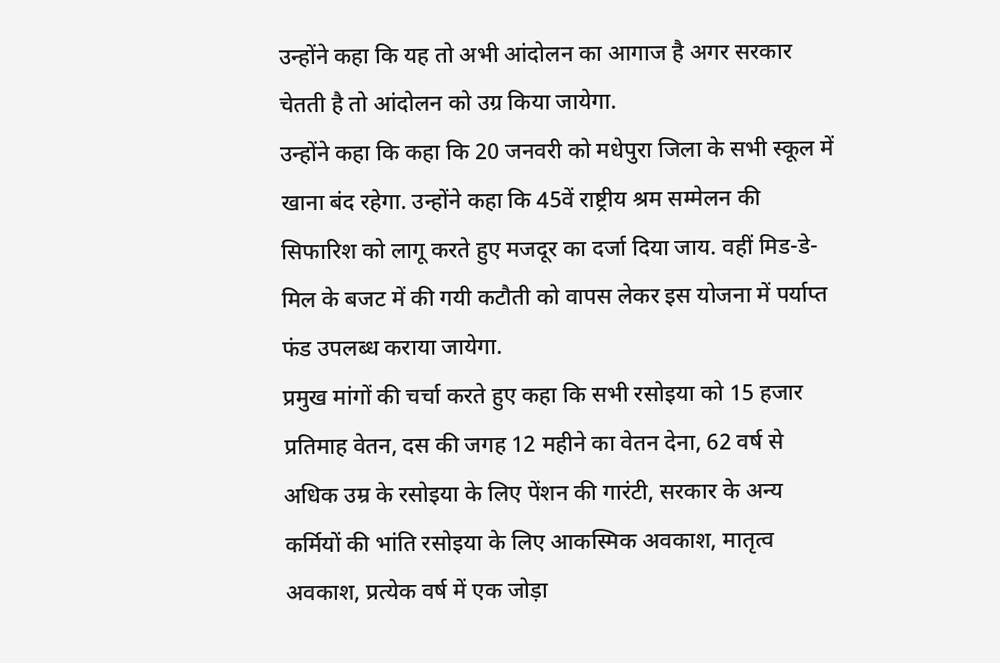उन्होंने कहा कि यह तो अभी आंदोलन का आगाज है अगर सरकार चेतती है तो आंदोलन को उग्र किया जायेगा.
उन्होंने कहा कि कहा कि 20 जनवरी को मधेपुरा जिला के सभी स्कूल में खाना बंद रहेगा. उन्होंने कहा कि 45वें राष्ट्रीय श्रम सम्मेलन की सिफारिश को लागू करते हुए मजदूर का दर्जा दिया जाय. वहीं मिड-डे-मिल के बजट में की गयी कटौती को वापस लेकर इस योजना में पर्याप्त फंड उपलब्ध कराया जायेगा.
प्रमुख मांगों की चर्चा करते हुए कहा कि सभी रसोइया को 15 हजार प्रतिमाह वेतन, दस की जगह 12 महीने का वेतन देना, 62 वर्ष से अधिक उम्र के रसोइया के लिए पेंशन की गारंटी, सरकार के अन्य कर्मियों की भांति रसोइया के लिए आकस्मिक अवकाश, मातृत्व अवकाश, प्रत्येक वर्ष में एक जोड़ा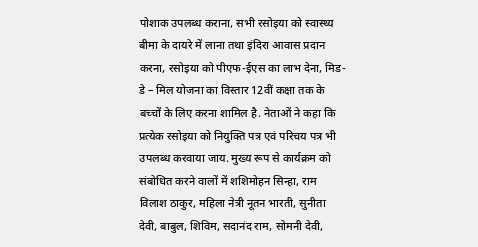पोशाक उपलब्ध कराना, सभी रसोइया को स्वास्थ्य बीमा के दायरे में लाना तथा इंदिरा आवास प्रदान करना, रसोइया को पीएफ-ईएस का लाभ देना, मिड-डे – मिल योजना का विस्तार 12वीं कक्षा तक के बच्चों के लिए करना शामिल है. नेताओं ने कहा कि प्रत्येक रसोइया को नियुक्ति पत्र एवं परिचय पत्र भी उपलब्ध करवाया जाय. मुख्य रूप से कार्यक्रम को संबोधित करने वालों में शशिमोहन सिन्हा, राम विलाश ठाकुर, महिला नेत्री नूतन भारती, सुनीता देवी, बाबुल, शिविम, सदानंद राम, सोमनी देवी,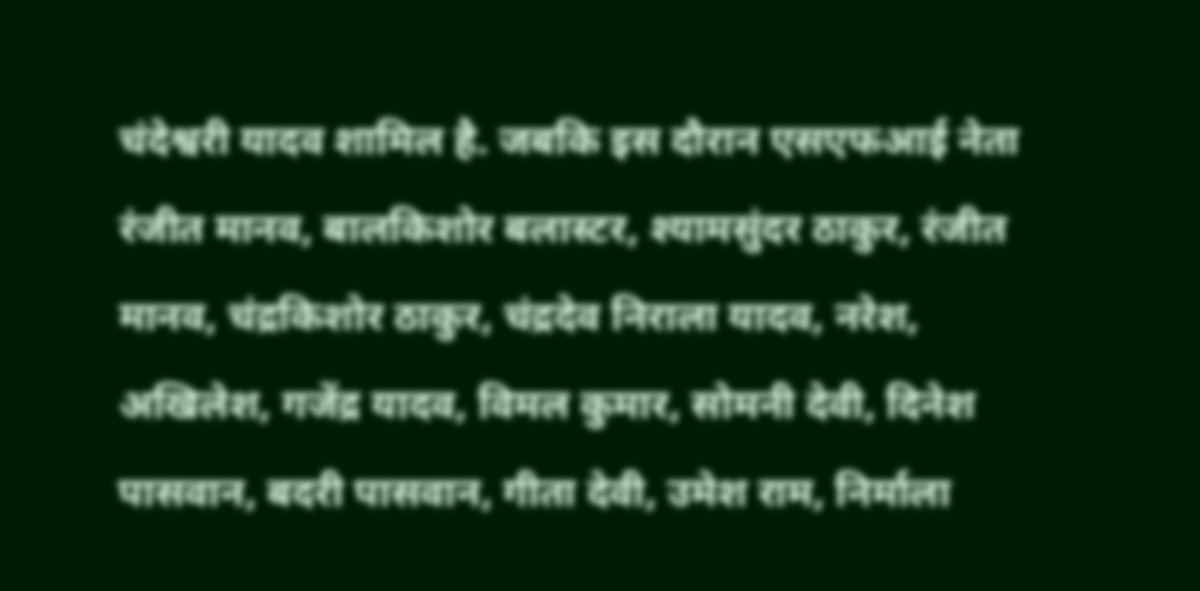चंदेश्वरी यादव शामिल है. जबकि इस दौरान एसएफआई नेता रंजीत मानव, बालकिशोर बलास्टर, श्यामसुंदर ठाकुर, रंजीत मानव, चंद्रकिशोर ठाकुर, चंद्रदेव निराला यादव, नरेश, अखिलेश, गजेंद्र यादव, विमल कुमार, सोमनी देवी, दिनेश पासवान, बदरी पासवान, गीता देवी, उमेश राम, निर्माला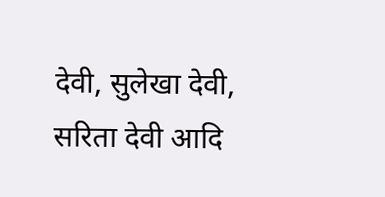देवी, सुलेखा देवी, सरिता देवी आदि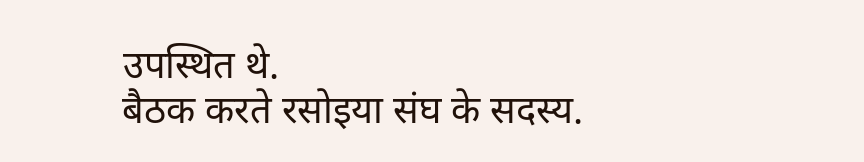उपस्थित थे.
बैठक करते रसोइया संघ के सदस्य.